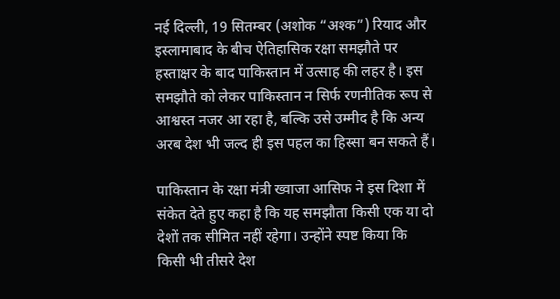नई दिल्ली, 19 सितम्बर (अशोक “अश्क”) रियाद और इस्लामाबाद के बीच ऐतिहासिक रक्षा समझौते पर हस्ताक्षर के बाद पाकिस्तान में उत्साह की लहर है। इस समझौते को लेकर पाकिस्तान न सिर्फ रणनीतिक रूप से आश्वस्त नजर आ रहा है, बल्कि उसे उम्मीद है कि अन्य अरब देश भी जल्द ही इस पहल का हिस्सा बन सकते हैं।

पाकिस्तान के रक्षा मंत्री ख्वाजा आसिफ ने इस दिशा में संकेत देते हुए कहा है कि यह समझौता किसी एक या दो देशों तक सीमित नहीं रहेगा। उन्होंने स्पष्ट किया कि किसी भी तीसरे देश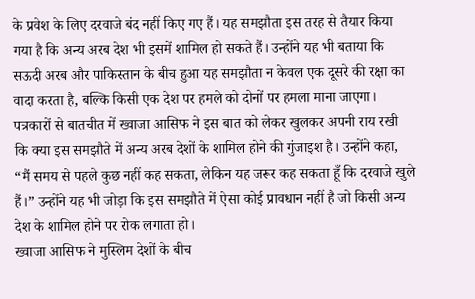के प्रवेश के लिए दरवाजे बंद नहीं किए गए हैं। यह समझौता इस तरह से तैयार किया गया है कि अन्य अरब देश भी इसमें शामिल हो सकते हैं। उन्होंने यह भी बताया कि सऊदी अरब और पाकिस्तान के बीच हुआ यह समझौता न केवल एक दूसरे की रक्षा का वादा करता है, बल्कि किसी एक देश पर हमले को दोनों पर हमला माना जाएगा।
पत्रकारों से बातचीत में ख्वाजा आसिफ ने इस बात को लेकर खुलकर अपनी राय रखी कि क्या इस समझौते में अन्य अरब देशों के शामिल होने की गुंजाइश है। उन्होंने कहा, “मैं समय से पहले कुछ नहीं कह सकता, लेकिन यह जरूर कह सकता हूँ कि दरवाजे खुले हैं।” उन्होंने यह भी जोड़ा कि इस समझौते में ऐसा कोई प्रावधान नहीं है जो किसी अन्य देश के शामिल होने पर रोक लगाता हो।
ख्वाजा आसिफ ने मुस्लिम देशों के बीच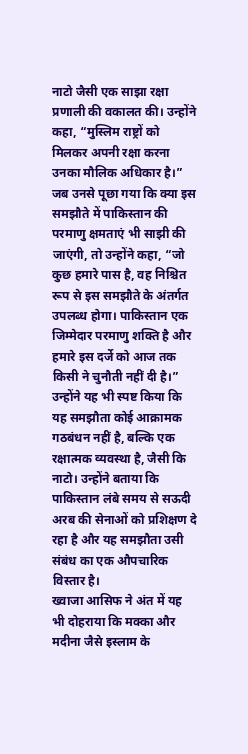नाटो जैसी एक साझा रक्षा प्रणाली की वकालत की। उन्होंने कहा, “मुस्लिम राष्ट्रों को मिलकर अपनी रक्षा करना उनका मौलिक अधिकार है।” जब उनसे पूछा गया कि क्या इस समझौते में पाकिस्तान की परमाणु क्षमताएं भी साझी की जाएंगी, तो उन्होंने कहा, “जो कुछ हमारे पास है, वह निश्चित रूप से इस समझौते के अंतर्गत उपलब्ध होगा। पाकिस्तान एक जिम्मेदार परमाणु शक्ति है और हमारे इस दर्जे को आज तक किसी ने चुनौती नहीं दी है।”
उन्होंने यह भी स्पष्ट किया कि यह समझौता कोई आक्रामक गठबंधन नहीं है, बल्कि एक रक्षात्मक व्यवस्था है, जैसी कि नाटो। उन्होंने बताया कि पाकिस्तान लंबे समय से सऊदी अरब की सेनाओं को प्रशिक्षण दे रहा है और यह समझौता उसी संबंध का एक औपचारिक विस्तार है।
ख्वाजा आसिफ ने अंत में यह भी दोहराया कि मक्का और मदीना जैसे इस्लाम के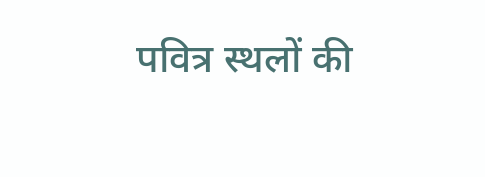पवित्र स्थलों की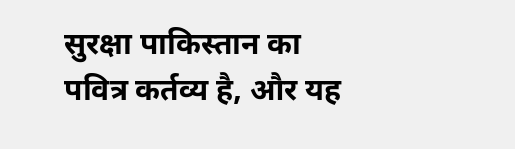सुरक्षा पाकिस्तान का पवित्र कर्तव्य है, और यह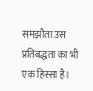समझौता उस प्रतिबद्धता का भी एक हिस्सा है।